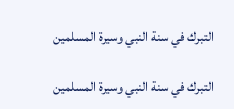التبرك في سنة النبي وسيرة المسلمين

التبرك في سنة النبي وسيرة المسلمين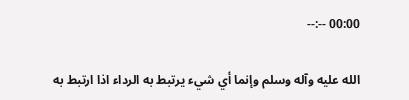00:00 --:--

الله عليه وآله وسلم وإنما أي شيء يرتبط به الرداء اذا ارتبط به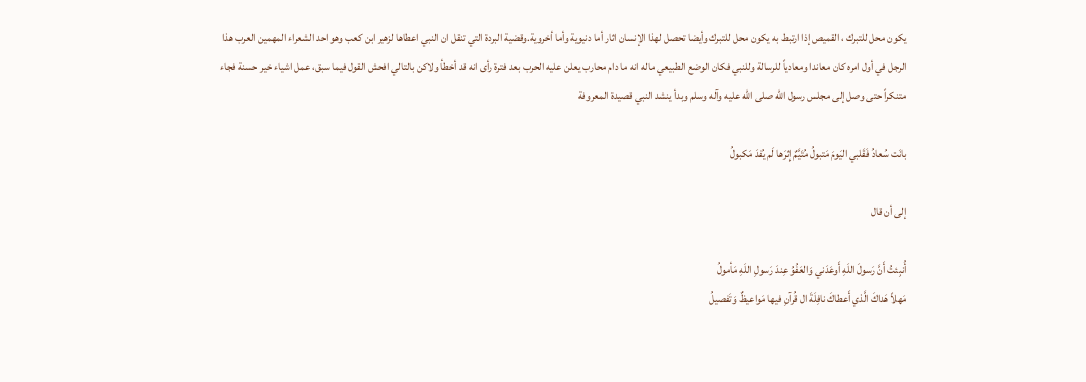يكون محل للتبرك ، القميص إذا ارتبط به يكون محل للتبرك وأيضا تحصل لهذا الإنسان اثار أما دنيوية وأما أخروية.وقضية البردة التي تنقل ان النبي اعطاها لزهير ابن كعب وهو احد الشعراء المهمين العرب هذا الرجل في أول امره كان معاندا ومعادياً للرسالة وللنبي فكان الوضع الطبيعي ماله انه ما دام محارب يعلن عليه الحرب بعد فترة رأى انه قد أخطأ ولاكن بالتالي افحش القول فيما سبق، عمل اشياء خير حسنة فجاء متنكراً حتى وصل إلى مجلس رسول الله صلى الله عليه وآله وسلم وبدأ ينشد النبي قصيدة المعروفة

بانَت سُعادُ فَقَلبي اليَومَ مَتبولُ مُتَيَّمٌ إِثرَها لَم يُفدَ مَكبولُ

إلى أن قال

أُنبِئتُ أَنَّ رَسولَ اللَهِ أَوعَدَني وَالعَفُوُ عِندَ رَسولِ اللَهِ مَأمولُ
مَهلاً هَداكَ الَّذي أَعطاكَ نافِلَةَ ال قُرآنِ فيها مَواعيظٌ وَتَفصيلُ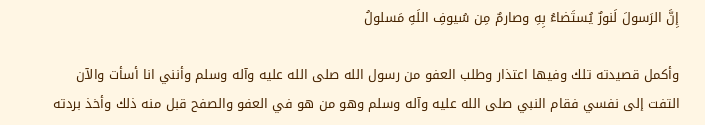إِنَّ الرَسولَ لَنورٌ يُستَضاءُ بِهِ وصارمٌ مِن سُيوفِ اللَهِ مَسلولُ

وأكمل قصيدته تلك وفيها اعتذار وطلب العفو من رسول الله صلى الله عليه وآله وسلم وأنني انا أسأت والآن التفت إلى نفسي فقام النبي صلى الله عليه وآله وسلم وهو من هو في العفو والصفح قبل منه ذلك وأخذ بردته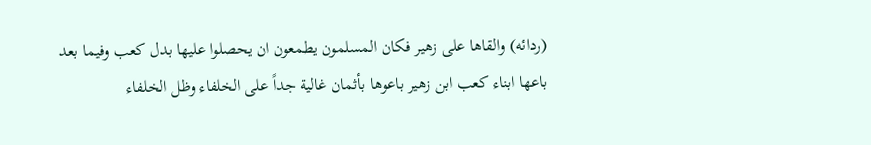(ردائه) والقاها على زهير فكان المسلمون يطمعون ان يحصلوا عليها بدل كعب وفيما بعد باعها ابناء كعب ابن زهير باعوها بأثمان غالية جداً على الخلفاء وظل الخلفاء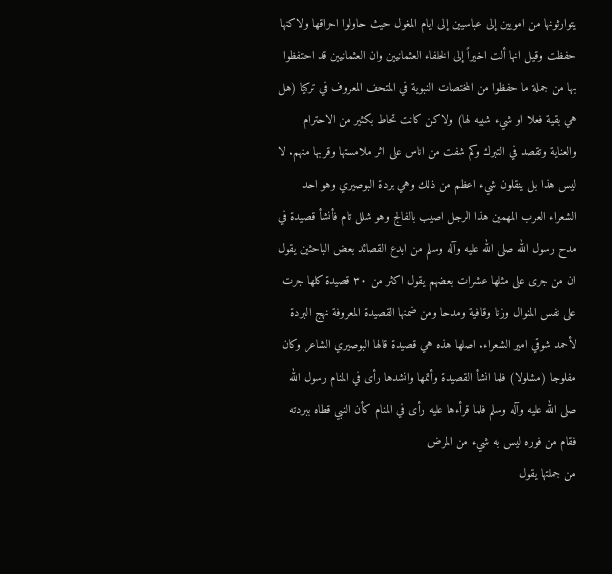يتوارثونها من امويين إلى عباسيين إلى ايام المغول حيث حاولوا احراقها ولاكنها حفظت وقيل انها ألت اخيراً إلى الخلفاء العثمانيين وان العثمانيين قد احتفظوا بها من جملة ما حفظوا من المختصات النبوية في المتحف المعروف في تركيا (هل هي بقية فعلا او شيء شبيه لها) ولاكن كانت تحاط بكثير من الاحترام والعناية وتقصد في التبرك وكم شفت من اناس على اثر ملامستها وقربها منهم. لا ليس هذا بل ينقلون شيء اعظم من ذلك وهي بردة البوصيري وهو احد الشعراء العرب المهمين هذا الرجل اصيب بالفالج وهو شلل تام فأنشأ قصيدة في مدح رسول الله صلى الله عليه وآله وسلم من ابدع القصائد بعض الباحثين يقول ان من جرى على مثلها عشرات بعضهم يقول اكثر من ٣٠ قصيدة كلها جرت على نفس المنوال وزنا وقافية ومدحا ومن ضمنها القصيدة المعروفة نهج البردة لأحمد شوقي امير الشعراء. اصلها هذه هي قصيدة قالها البوصيري الشاعر وكان مفلوجا (مشلولا) فلما انشأ القصيدة وأتمها وانشدها رأى في المنام رسول الله صلى الله عليه وآله وسلم فلما قرأءها عليه رأى في المنام كأن النبي قطاه ببردته فقام من فوره ليس به شيء من المرض
من جملتها يقول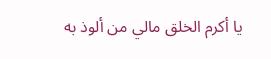يا أكرم الخلق مالي من ألوذ به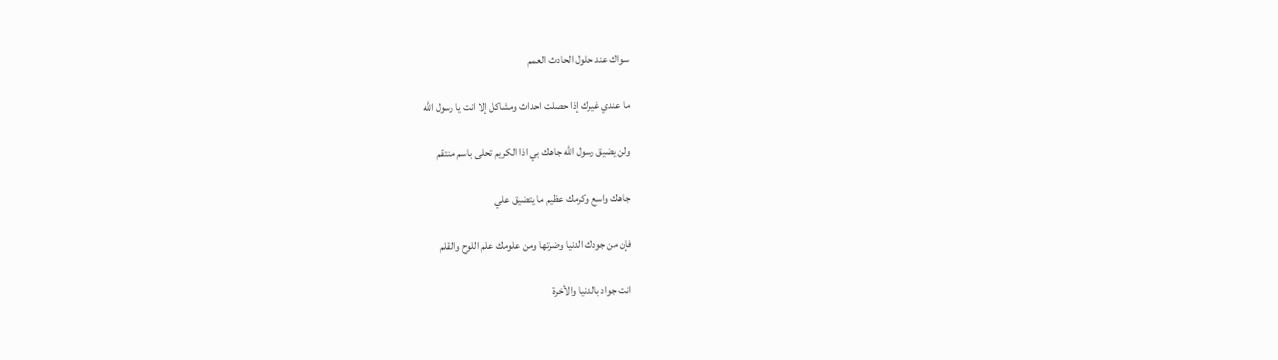سواك عند حلول الحادث العمم

ما عندي غيرك إذا حصلت احداث ومشاكل إلا انت يا رسول الله

ولن يضيق رسول الله جاهك بي اذا الكريم تحلى باسم منتقم

جاهك واسع وكرمك عظيم ما يتضيق علي

فإن من جودك الدنيا وضرتها ومن علومك علم اللوح والقلم

انت جواد بالدنيا والأخرة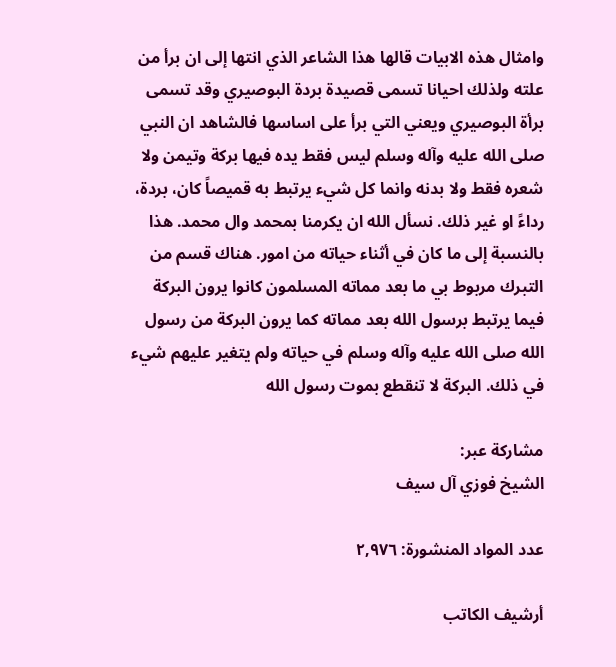وامثال هذه الابيات قالها هذا الشاعر الذي انتها إلى ان برأ من علته ولذلك احيانا تسمى قصيدة بردة البوصيري وقد تسمى برأة البوصيري ويعني التي برأ على اساسها فالشاهد ان النبي صلى الله عليه وآله وسلم ليس فقط يده فيها بركة وتيمن ولا شعره فقط ولا بدنه وانما كل شيء يرتبط به قميصاً كان، بردة، رداءً او غير ذلك. نسأل الله ان يكرمنا بمحمد وال محمد. هذا بالنسبة إلى ما كان في أثناء حياته من امور. هناك قسم من التبرك مربوط بي ما بعد مماته المسلمون كانوا يرون البركة فيما يرتبط برسول الله بعد مماته كما يرون البركة من رسول الله صلى الله عليه وآله وسلم في حياته ولم يتغير عليهم شيء في ذلك. البركة لا تنقطع بموت رسول الله

مشاركة عبر:
الشيخ فوزي آل سيف

عدد المواد المنشورة: ٢,٩٧٦

أرشيف الكاتب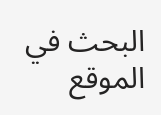البحث في الموقع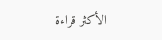الأكثر قراءة